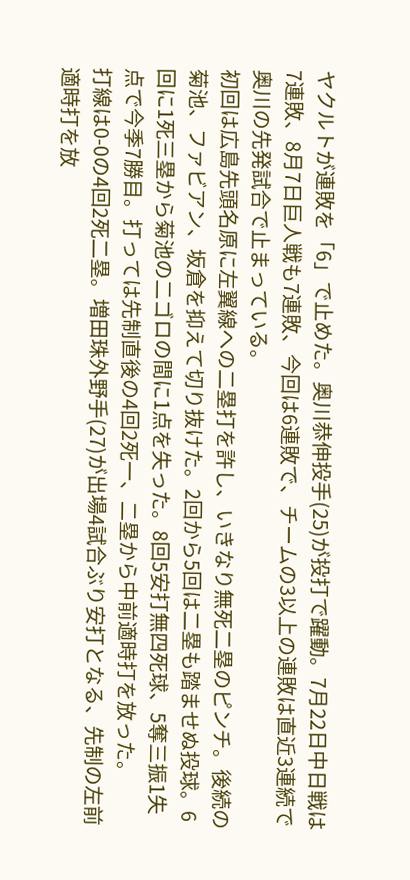ヤクルトが連敗を「6」で止めた。奥川恭伸投手(25)が投打で躍動。7月22日中日戦は7連敗、8月7日巨人戦も7連敗、今回は6連敗で、チームの3以上の連敗は直近3連続で奥川の先発試合で止まっている。
初回は広島先頭名原に左翼線への二塁打を許し、いきなり無死二塁のピンチ。後続の菊池、ファビアン、坂倉を抑えて切り抜けた。2回から5回は二塁も踏ませぬ投球。6回に1死三塁から菊池の二ゴロの間に1点を失った。8回5安打無四死球、5奪三振1失点で今季7勝目。打っては先制直後の4回2死一、二塁から中前適時打を放った。
打線は0-0の4回2死二塁。増田珠外野手(27)が出場4試合ぶり安打となる、先制の左前適時打を放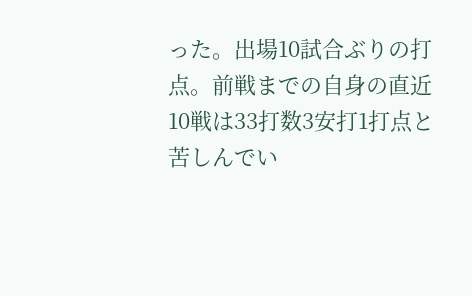った。出場10試合ぶりの打点。前戦までの自身の直近10戦は33打数3安打1打点と苦しんでい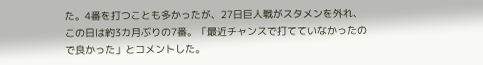た。4番を打つことも多かったが、27日巨人戦がスタメンを外れ、この日は約3カ月ぶりの7番。「最近チャンスで打てていなかったので良かった」とコメントした。